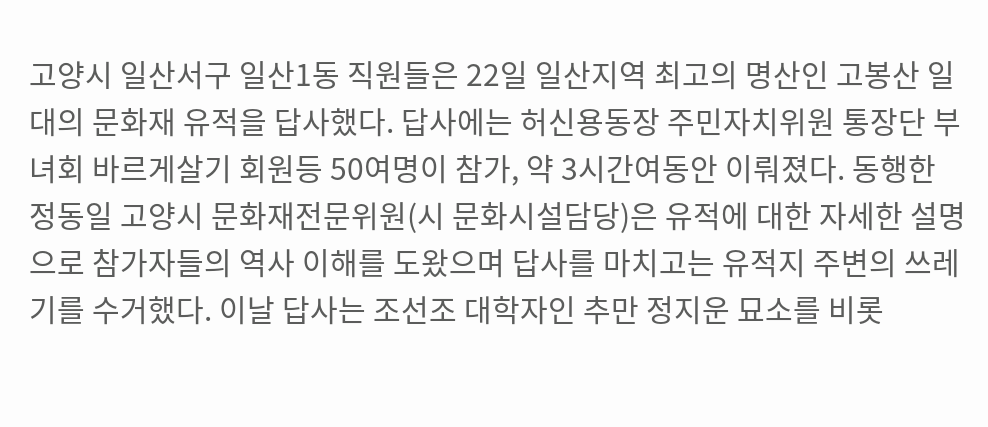고양시 일산서구 일산1동 직원들은 22일 일산지역 최고의 명산인 고봉산 일대의 문화재 유적을 답사했다. 답사에는 허신용동장 주민자치위원 통장단 부녀회 바르게살기 회원등 50여명이 참가, 약 3시간여동안 이뤄졌다. 동행한 정동일 고양시 문화재전문위원(시 문화시설담당)은 유적에 대한 자세한 설명으로 참가자들의 역사 이해를 도왔으며 답사를 마치고는 유적지 주변의 쓰레기를 수거했다. 이날 답사는 조선조 대학자인 추만 정지운 묘소를 비롯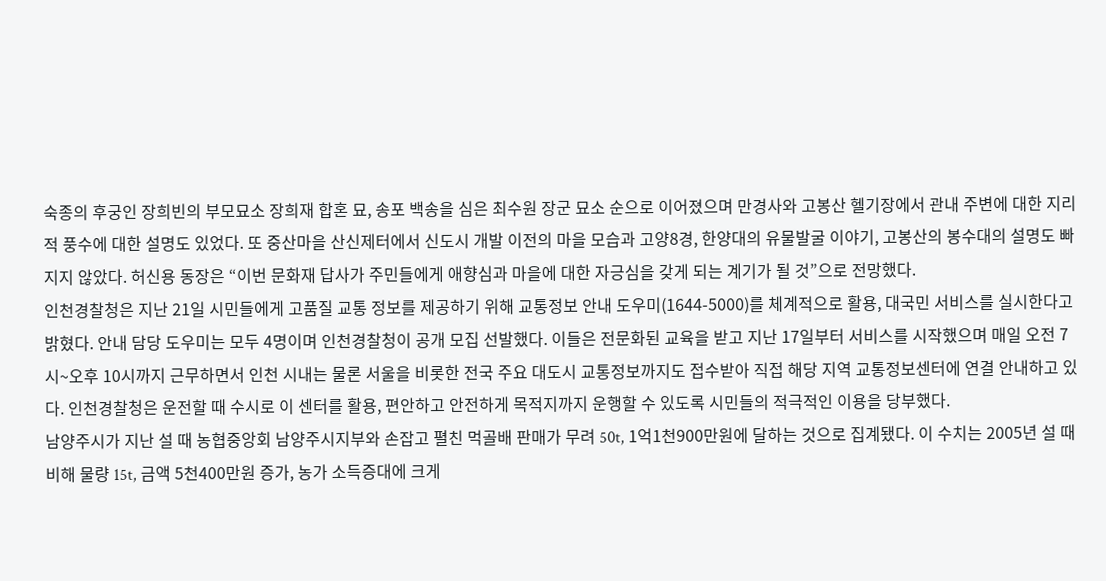숙종의 후궁인 장희빈의 부모묘소 장희재 합혼 묘, 송포 백송을 심은 최수원 장군 묘소 순으로 이어졌으며 만경사와 고봉산 헬기장에서 관내 주변에 대한 지리적 풍수에 대한 설명도 있었다. 또 중산마을 산신제터에서 신도시 개발 이전의 마을 모습과 고양8경, 한양대의 유물발굴 이야기, 고봉산의 봉수대의 설명도 빠지지 않았다. 허신용 동장은 “이번 문화재 답사가 주민들에게 애향심과 마을에 대한 자긍심을 갖게 되는 계기가 될 것”으로 전망했다.
인천경찰청은 지난 21일 시민들에게 고품질 교통 정보를 제공하기 위해 교통정보 안내 도우미(1644-5000)를 체계적으로 활용, 대국민 서비스를 실시한다고 밝혔다. 안내 담당 도우미는 모두 4명이며 인천경찰청이 공개 모집 선발했다. 이들은 전문화된 교육을 받고 지난 17일부터 서비스를 시작했으며 매일 오전 7시~오후 10시까지 근무하면서 인천 시내는 물론 서울을 비롯한 전국 주요 대도시 교통정보까지도 접수받아 직접 해당 지역 교통정보센터에 연결 안내하고 있다. 인천경찰청은 운전할 때 수시로 이 센터를 활용, 편안하고 안전하게 목적지까지 운행할 수 있도록 시민들의 적극적인 이용을 당부했다.
남양주시가 지난 설 때 농협중앙회 남양주시지부와 손잡고 펼친 먹골배 판매가 무려 50t, 1억1천900만원에 달하는 것으로 집계됐다. 이 수치는 2005년 설 때 비해 물량 15t, 금액 5천400만원 증가, 농가 소득증대에 크게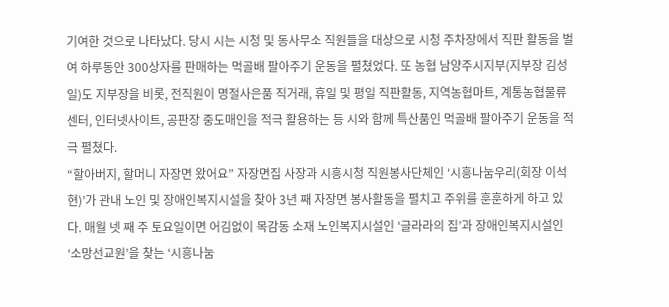기여한 것으로 나타났다. 당시 시는 시청 및 동사무소 직원들을 대상으로 시청 주차장에서 직판 활동을 벌여 하루동안 300상자를 판매하는 먹골배 팔아주기 운동을 펼쳤었다. 또 농협 남양주시지부(지부장 김성일)도 지부장을 비롯, 전직원이 명절사은품 직거래, 휴일 및 평일 직판활동, 지역농협마트, 계통농협물류센터, 인터넷사이트, 공판장 중도매인을 적극 활용하는 등 시와 함께 특산품인 먹골배 팔아주기 운동을 적극 펼쳤다.
“할아버지, 할머니 자장면 왔어요” 자장면집 사장과 시흥시청 직원봉사단체인 ‘시흥나눔우리(회장 이석현)’가 관내 노인 및 장애인복지시설을 찾아 3년 째 자장면 봉사활동을 펼치고 주위를 훈훈하게 하고 있다. 매월 넷 째 주 토요일이면 어김없이 목감동 소재 노인복지시설인 ‘글라라의 집’과 장애인복지시설인 ‘소망선교원’을 찾는 ‘시흥나눔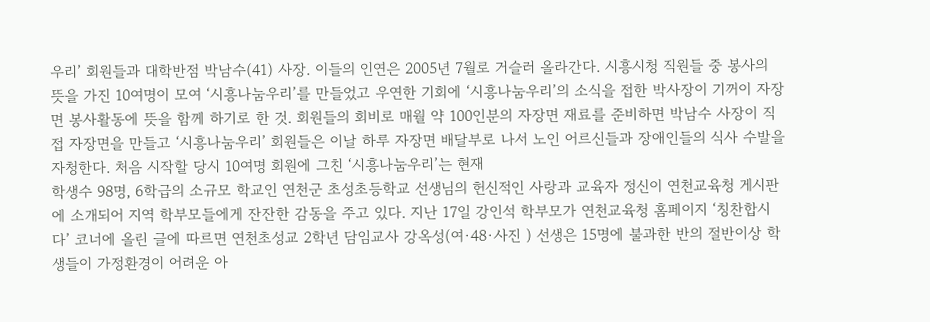우리’ 회원들과 대학반점 박남수(41) 사장. 이들의 인연은 2005년 7월로 거슬러 올라간다. 시흥시청 직원들 중 봉사의 뜻을 가진 10여명이 모여 ‘시흥나눔우리’를 만들었고 우연한 기회에 ‘시흥나눔우리’의 소식을 접한 박사장이 기꺼이 자장면 봉사활동에 뜻을 함께 하기로 한 것. 회원들의 회비로 매월 약 100인분의 자장면 재료를 준비하면 박남수 사장이 직접 자장면을 만들고 ‘시흥나눔우리’ 회원들은 이날 하루 자장면 배달부로 나서 노인 어르신들과 장애인들의 식사 수발을 자청한다. 처음 시작할 당시 10여명 회원에 그친 ‘시흥나눔우리’는 현재
학생수 98명, 6학급의 소규모 학교인 연천군 초성초등학교 선생님의 헌신적인 사랑과 교육자 정신이 연천교육청 게시판에 소개되어 지역 학부모들에게 잔잔한 감동을 주고 있다. 지난 17일 강인석 학부모가 연천교육청 홈페이지 ‘칭찬합시다’ 코너에 올린 글에 따르면 연천초성교 2학년 담임교사 강옥성(여·48·사진 ) 선생은 15명에 불과한 반의 절반이상 학생들이 가정환경이 어려운 아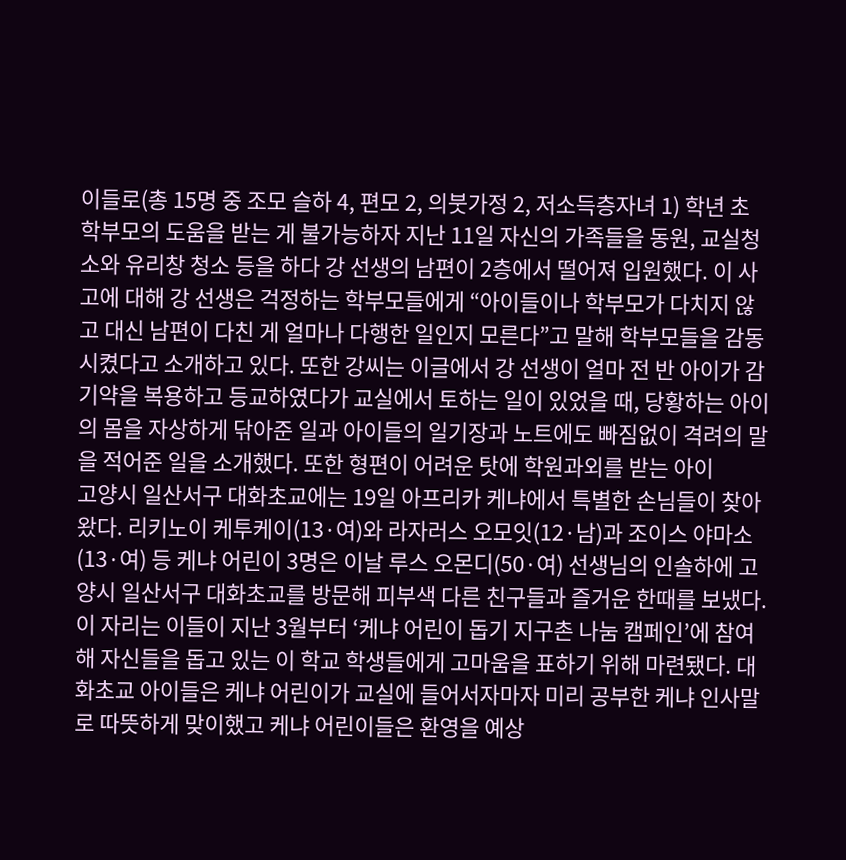이들로(총 15명 중 조모 슬하 4, 편모 2, 의붓가정 2, 저소득층자녀 1) 학년 초 학부모의 도움을 받는 게 불가능하자 지난 11일 자신의 가족들을 동원, 교실청소와 유리창 청소 등을 하다 강 선생의 남편이 2층에서 떨어져 입원했다. 이 사고에 대해 강 선생은 걱정하는 학부모들에게 “아이들이나 학부모가 다치지 않고 대신 남편이 다친 게 얼마나 다행한 일인지 모른다”고 말해 학부모들을 감동시켰다고 소개하고 있다. 또한 강씨는 이글에서 강 선생이 얼마 전 반 아이가 감기약을 복용하고 등교하였다가 교실에서 토하는 일이 있었을 때, 당황하는 아이의 몸을 자상하게 닦아준 일과 아이들의 일기장과 노트에도 빠짐없이 격려의 말을 적어준 일을 소개했다. 또한 형편이 어려운 탓에 학원과외를 받는 아이
고양시 일산서구 대화초교에는 19일 아프리카 케냐에서 특별한 손님들이 찾아 왔다. 리키노이 케투케이(13·여)와 라자러스 오모잇(12·남)과 조이스 야마소(13·여) 등 케냐 어린이 3명은 이날 루스 오몬디(50·여) 선생님의 인솔하에 고양시 일산서구 대화초교를 방문해 피부색 다른 친구들과 즐거운 한때를 보냈다. 이 자리는 이들이 지난 3월부터 ‘케냐 어린이 돕기 지구촌 나눔 캠페인’에 참여해 자신들을 돕고 있는 이 학교 학생들에게 고마움을 표하기 위해 마련됐다. 대화초교 아이들은 케냐 어린이가 교실에 들어서자마자 미리 공부한 케냐 인사말로 따뜻하게 맞이했고 케냐 어린이들은 환영을 예상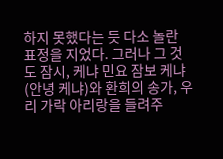하지 못했다는 듯 다소 놀란 표정을 지었다. 그러나 그 것도 잠시, 케냐 민요 잠보 케냐(안녕 케냐)와 환희의 송가, 우리 가락 아리랑을 들려주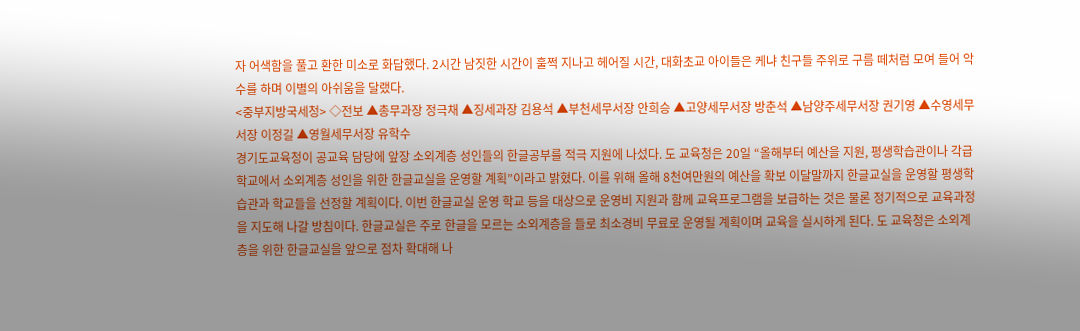자 어색함을 풀고 환한 미소로 화답했다. 2시간 남짓한 시간이 훌쩍 지나고 헤어질 시간, 대화초교 아이들은 케냐 친구들 주위로 구름 떼처럼 모여 들어 악수를 하며 이별의 아쉬움을 달랬다.
<중부지방국세청> ◇전보 ▲총무과장 정극채 ▲징세과장 김용석 ▲부천세무서장 안희승 ▲고양세무서장 방춘석 ▲남양주세무서장 권기영 ▲수영세무서장 이정길 ▲영월세무서장 유학수
경기도교육청이 공교육 담당에 앞장 소외계층 성인들의 한글공부를 적극 지원에 나섰다. 도 교육청은 20일 “올해부터 예산을 지원, 평생학습관이나 각급 학교에서 소외계층 성인을 위한 한글교실을 운영할 계획”이라고 밝혔다. 이를 위해 올해 8천여만원의 예산을 확보 이달말까지 한글교실을 운영할 평생학습관과 학교들을 선정할 계획이다. 이번 한글교실 운영 학교 등을 대상으로 운영비 지원과 함께 교육프로그램을 보급하는 것은 물론 정기적으로 교육과정을 지도해 나갈 방침이다. 한글교실은 주로 한글을 모르는 소외계층을 들로 최소경비 무료로 운영될 계획이며 교육을 실시하게 된다. 도 교육청은 소외계층을 위한 한글교실을 앞으로 점차 확대해 나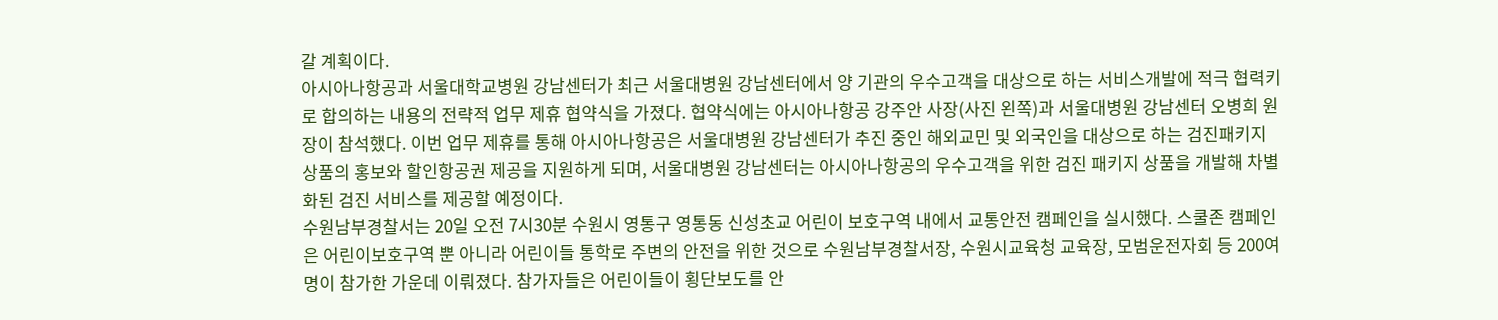갈 계획이다.
아시아나항공과 서울대학교병원 강남센터가 최근 서울대병원 강남센터에서 양 기관의 우수고객을 대상으로 하는 서비스개발에 적극 협력키로 합의하는 내용의 전략적 업무 제휴 협약식을 가졌다. 협약식에는 아시아나항공 강주안 사장(사진 왼쪽)과 서울대병원 강남센터 오병희 원장이 참석했다. 이번 업무 제휴를 통해 아시아나항공은 서울대병원 강남센터가 추진 중인 해외교민 및 외국인을 대상으로 하는 검진패키지 상품의 홍보와 할인항공권 제공을 지원하게 되며, 서울대병원 강남센터는 아시아나항공의 우수고객을 위한 검진 패키지 상품을 개발해 차별화된 검진 서비스를 제공할 예정이다.
수원남부경찰서는 20일 오전 7시30분 수원시 영통구 영통동 신성초교 어린이 보호구역 내에서 교통안전 캠페인을 실시했다. 스쿨존 캠페인은 어린이보호구역 뿐 아니라 어린이들 통학로 주변의 안전을 위한 것으로 수원남부경찰서장, 수원시교육청 교육장, 모범운전자회 등 200여명이 참가한 가운데 이뤄졌다. 참가자들은 어린이들이 횡단보도를 안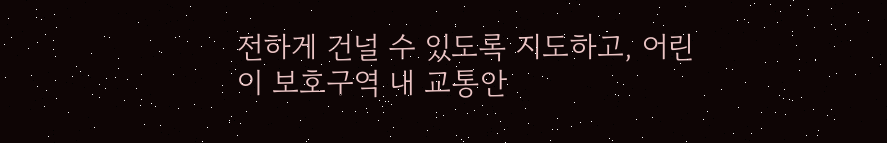전하게 건널 수 있도록 지도하고, 어린이 보호구역 내 교통안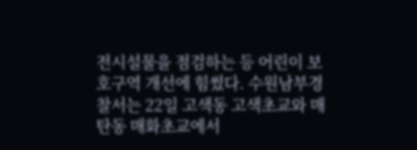전시설물을 점검하는 등 어린이 보호구역 개선에 힘썼다. 수원남부경찰서는 22일 고색동 고색초교와 매탄동 매화초교에서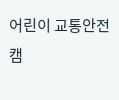어린이 교통안전 캠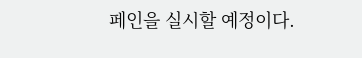페인을 실시할 예정이다.